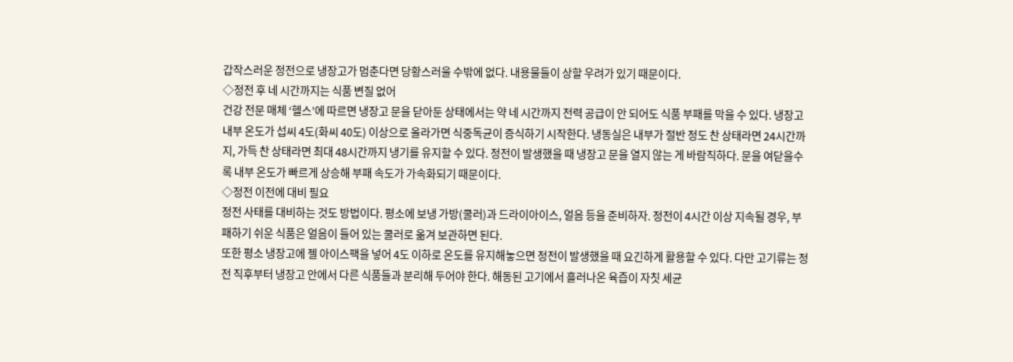갑작스러운 정전으로 냉장고가 멈춘다면 당황스러울 수밖에 없다. 내용물들이 상할 우려가 있기 때문이다.
◇정전 후 네 시간까지는 식품 변질 없어
건강 전문 매체 ‘헬스’에 따르면 냉장고 문을 닫아둔 상태에서는 약 네 시간까지 전력 공급이 안 되어도 식품 부패를 막을 수 있다. 냉장고 내부 온도가 섭씨 4도(화씨 40도) 이상으로 올라가면 식중독균이 증식하기 시작한다. 냉동실은 내부가 절반 정도 찬 상태라면 24시간까지, 가득 찬 상태라면 최대 48시간까지 냉기를 유지할 수 있다. 정전이 발생했을 때 냉장고 문을 열지 않는 게 바람직하다. 문을 여닫을수록 내부 온도가 빠르게 상승해 부패 속도가 가속화되기 때문이다.
◇정전 이전에 대비 필요
정전 사태를 대비하는 것도 방법이다. 평소에 보냉 가방(쿨러)과 드라이아이스, 얼음 등을 준비하자. 정전이 4시간 이상 지속될 경우, 부패하기 쉬운 식품은 얼음이 들어 있는 쿨러로 옮겨 보관하면 된다.
또한 평소 냉장고에 젤 아이스팩을 넣어 4도 이하로 온도를 유지해놓으면 정전이 발생했을 때 요긴하게 활용할 수 있다. 다만 고기류는 정전 직후부터 냉장고 안에서 다른 식품들과 분리해 두어야 한다. 해동된 고기에서 흘러나온 육즙이 자칫 세균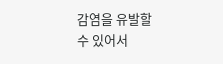감염을 유발할 수 있어서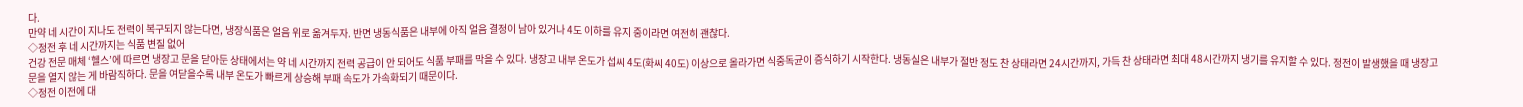다.
만약 네 시간이 지나도 전력이 복구되지 않는다면, 냉장식품은 얼음 위로 옮겨두자. 반면 냉동식품은 내부에 아직 얼음 결정이 남아 있거나 4도 이하를 유지 중이라면 여전히 괜찮다.
◇정전 후 네 시간까지는 식품 변질 없어
건강 전문 매체 ‘헬스’에 따르면 냉장고 문을 닫아둔 상태에서는 약 네 시간까지 전력 공급이 안 되어도 식품 부패를 막을 수 있다. 냉장고 내부 온도가 섭씨 4도(화씨 40도) 이상으로 올라가면 식중독균이 증식하기 시작한다. 냉동실은 내부가 절반 정도 찬 상태라면 24시간까지, 가득 찬 상태라면 최대 48시간까지 냉기를 유지할 수 있다. 정전이 발생했을 때 냉장고 문을 열지 않는 게 바람직하다. 문을 여닫을수록 내부 온도가 빠르게 상승해 부패 속도가 가속화되기 때문이다.
◇정전 이전에 대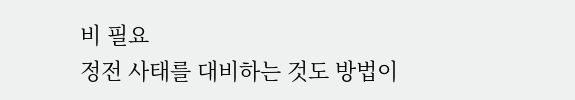비 필요
정전 사태를 대비하는 것도 방법이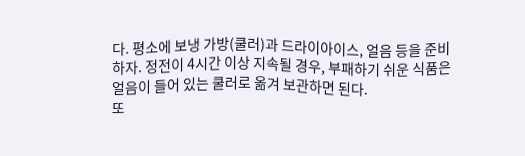다. 평소에 보냉 가방(쿨러)과 드라이아이스, 얼음 등을 준비하자. 정전이 4시간 이상 지속될 경우, 부패하기 쉬운 식품은 얼음이 들어 있는 쿨러로 옮겨 보관하면 된다.
또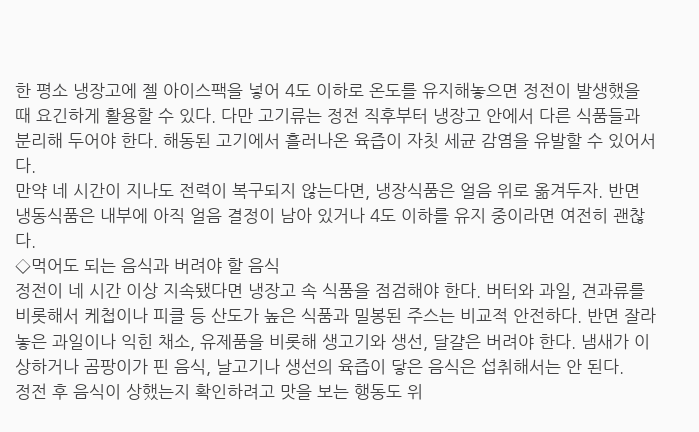한 평소 냉장고에 젤 아이스팩을 넣어 4도 이하로 온도를 유지해놓으면 정전이 발생했을 때 요긴하게 활용할 수 있다. 다만 고기류는 정전 직후부터 냉장고 안에서 다른 식품들과 분리해 두어야 한다. 해동된 고기에서 흘러나온 육즙이 자칫 세균 감염을 유발할 수 있어서다.
만약 네 시간이 지나도 전력이 복구되지 않는다면, 냉장식품은 얼음 위로 옮겨두자. 반면 냉동식품은 내부에 아직 얼음 결정이 남아 있거나 4도 이하를 유지 중이라면 여전히 괜찮다.
◇먹어도 되는 음식과 버려야 할 음식
정전이 네 시간 이상 지속됐다면 냉장고 속 식품을 점검해야 한다. 버터와 과일, 견과류를 비롯해서 케첩이나 피클 등 산도가 높은 식품과 밀봉된 주스는 비교적 안전하다. 반면 잘라놓은 과일이나 익힌 채소, 유제품을 비롯해 생고기와 생선, 달걀은 버려야 한다. 냄새가 이상하거나 곰팡이가 핀 음식, 날고기나 생선의 육즙이 닿은 음식은 섭취해서는 안 된다.
정전 후 음식이 상했는지 확인하려고 맛을 보는 행동도 위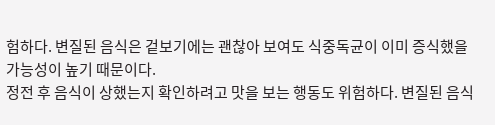험하다. 변질된 음식은 겉보기에는 괜찮아 보여도 식중독균이 이미 증식했을 가능성이 높기 때문이다.
정전 후 음식이 상했는지 확인하려고 맛을 보는 행동도 위험하다. 변질된 음식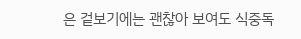은 겉보기에는 괜찮아 보여도 식중독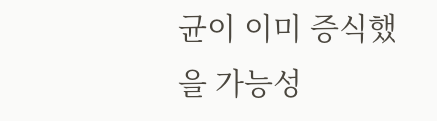균이 이미 증식했을 가능성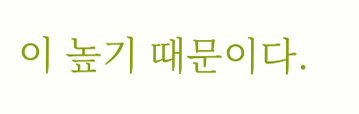이 높기 때문이다.